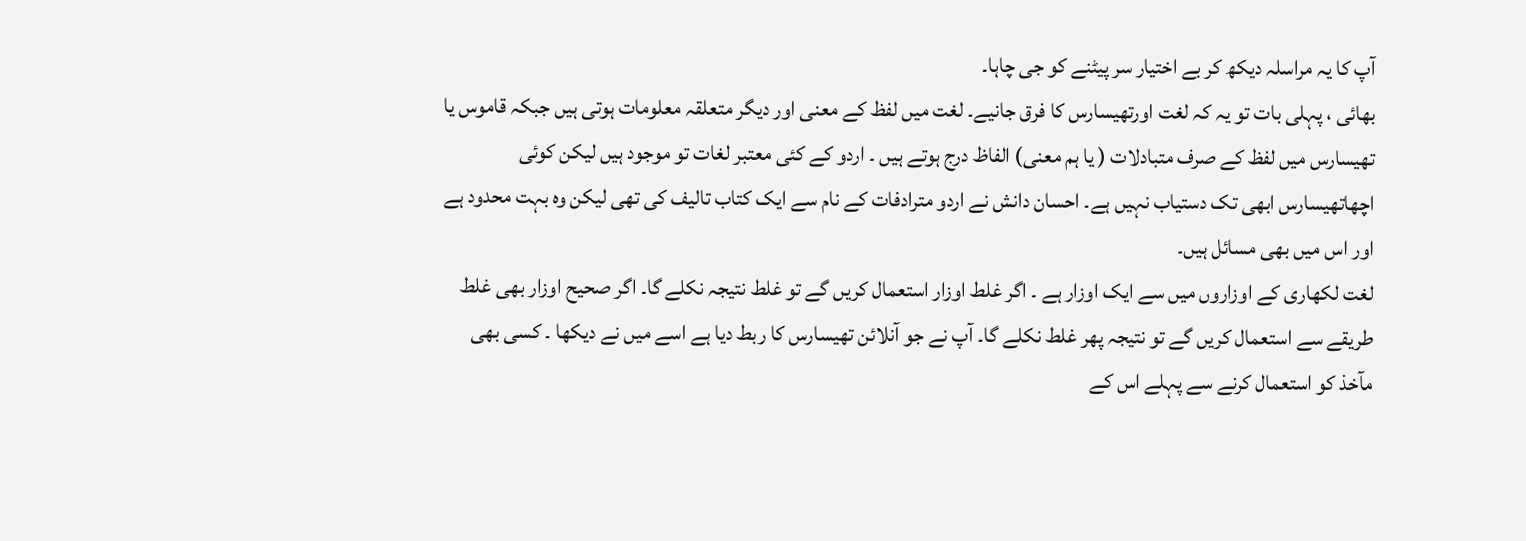آپ کا یہ مراسلہ دیکھ کر بے اختیار سر پیٹنے کو جی چاہا۔
بھائی ، پہلی بات تو یہ کہ لغت اورتھیسارس کا فرق جانیے۔ لغت میں لفظ کے معنی اور دیگر متعلقہ معلومات ہوتی ہیں جبکہ قاموس یا تھیسارس میں لفظ کے صرف متبادلات ( یا ہم معنی) الفاظ درج ہوتے ہیں ۔ اردو کے کئی معتبر لغات تو موجود ہیں لیکن کوئی اچھاتھیسارس ابھی تک دستیاب نہیں ہے۔ احسان دانش نے اردو مترادفات کے نام سے ایک کتاب تالیف کی تھی لیکن وہ بہت محدود ہے اور اس میں بھی مسائل ہیں۔
لغت لکھاری کے اوزاروں میں سے ایک اوزار ہے ۔ اگر غلط اوزار استعمال کریں گے تو غلط نتیجہ نکلے گا۔ اگر صحیح اوزار بھی غلط طریقے سے استعمال کریں گے تو نتیجہ پھر غلط نکلے گا۔ آپ نے جو آنلائن تھیسارس کا ربط دیا ہے اسے میں نے دیکھا ۔ کسی بھی مآخذ کو استعمال کرنے سے پہلے اس کے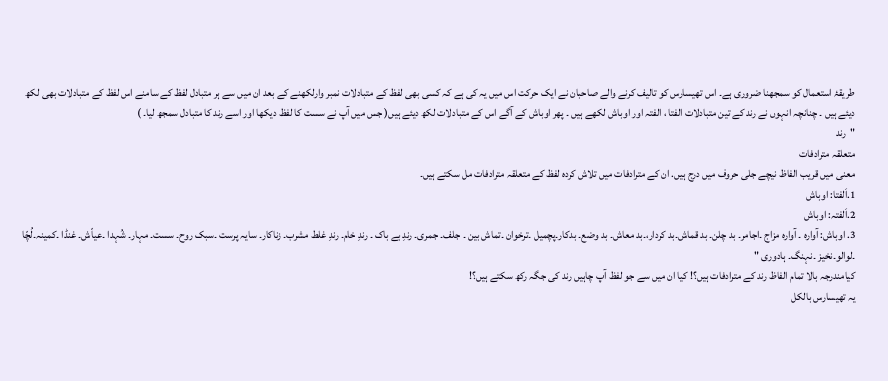طریقۂ استعمال کو سمجھنا ضروری ہے۔ اس تھیسارس کو تالیف کرنے والے صاحبان نے ایک حرکت اس میں یہ کی ہے کہ کسی بھی لفظ کے متبادلات نمبر وارلکھنے کے بعد ان میں سے ہر متبادل لفظ کے سامنے اس لفظ کے متبادلات بھی لکھ دیئے ہیں ۔ چنانچہ انہوں نے رند کے تین متبادلات الفتا ، الفتہ اور اوباش لکھے ہیں ۔ پھر اوباش کے آگے اس کے متبادلات لکھ دیئے ہیں( جس میں آپ نے سست کا لفظ دیکھا اور اسے رند کا متبادل سمجھ لیا۔ )
"رند
متعلقہ مترادفات
معنی میں قریب الفاظ نیچے جلی حروف میں درج ہیں. ان کے مترادفات میں تلاش کردہ لفظ کے متعلقہ مترادفات مل سکتے ہیں۔
1.اَلفتا: اوباش
2.اَلفتہ: اوباش
3. اوباش: آوارہ ۔ آوارہ مزاج ۔اجامر۔ بد چلن۔ بد قماش۔بد کردار،۔بد معاش۔ بد وضع۔ بدکار۔پچمیل ۔ترخوان ۔تماش بین ۔ جلف۔ جمری۔ رندِ بے باک ۔ رندِ خام۔ رندِ غلط مشرب۔ زناکار۔ سایہ پرست ۔سبک روح۔ سست۔ مہار۔ شُہدا ۔عیاّش۔ غنڈا ۔کمینہ۔لُچّا ۔لوالو۔نخیز ۔نہنگ۔ ہادوری "
کیامندرجہ بالا تمام الفاظ رند کے مترادفات ہیں؟! کیا ان میں سے جو لفظ آپ چاہیں رند کی جگہ رکھ سکتے ہیں؟!
یہ تھیسارس بالکل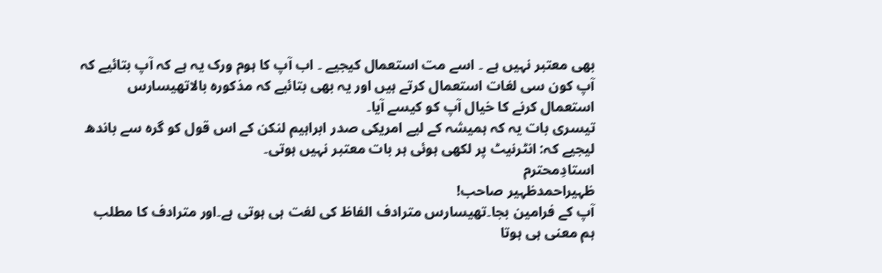بھی معتبر نہیں ہے ۔ اسے مت استعمال کیجیے ۔ اب آپ کا ہوم ورک یہ ہے کہ آپ بتائیے کہ آپ کون سی لغات استعمال کرتے ہیں اور یہ بھی بتائیے کہ مذکورہ بالاتھیسارس استعمال کرنے کا خیال آپ کو کیسے آیا۔
تیسری بات یہ کہ ہمیشہ کے لیے امریکی صدر ابراہیم لنکن کے اس قول کو گرہ سے باندھ لیجیے کہ: انٹرنیٹ پر لکھی ہوئی ہر بات معتبر نہیں ہوتی۔
استادِمحترم
ظہیراحمدظہیر صاحب!
آپ کے فرامین بجا۔تھیسارس مترادف الفاظ کی لغت ہی ہوتی ہے۔اور مترادف کا مطلب ہم معنی ہی ہوتا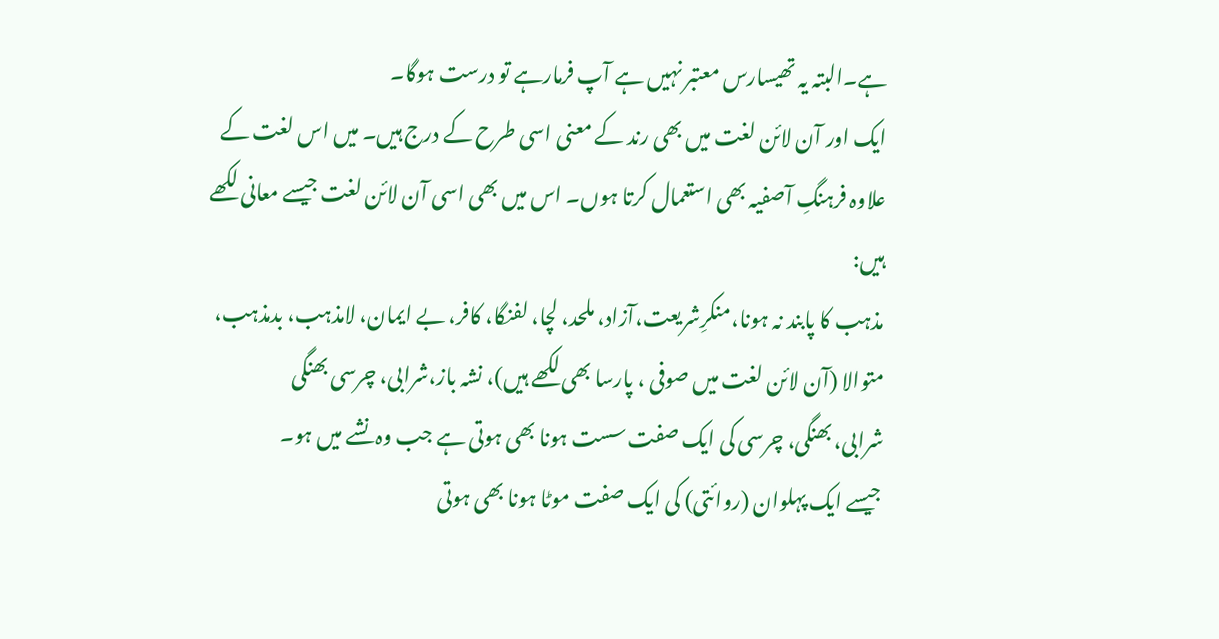ہے۔البتہ یہ تھیسارس معتبر نہیں ہے آپ فرمارہے تو درست ہوگا۔
ایک اور آن لائن لغت میں بھی رند کے معنی اسی طرح کے درج ہیں۔ میں اس لغت کے علاوہ فرہنگِ آصفیہ بھی استعمال کرتا ہوں۔ اس میں بھی اسی آن لائن لغت جیسے معانی لکھے ہیں:
مذہب کا پابند نہ ہونا،منکرِشریعت،آزاد، ملحد، لچا، لفنگا، کافر، بے ایمان، لامذہب، بدمذہب، متوالا (آن لائن لغت میں صوفی ، پارسا بھی لکھے ہیں)، نشہ باز،شرابی، چرسی بھنگی
شرابی، بھنگی، چرسی کی ایک صفت سست ہونا بھی ہوتی ہے جب وہ نشے میں ہو۔
جیسے ایک پہلوان (روائتی) کی ایک صفت موٹا ہونا بھی ہوتی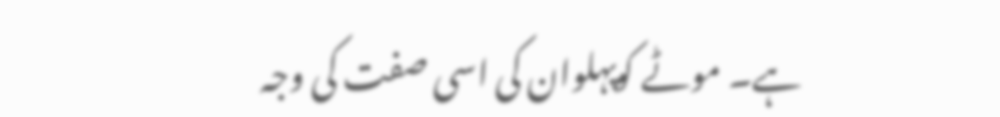ہے۔ موٹے کوپہلوان کی اسی صفت کی وجہ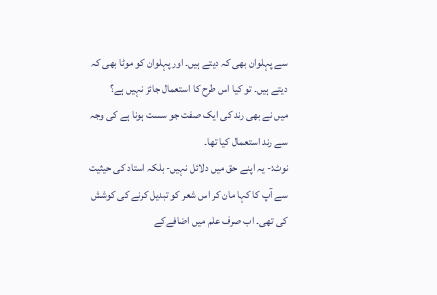سے پہلوان بھی کہ دیتے ہیں۔ اور پہلوان کو موٹا بھی کہ دیتے ہیں۔ تو کیا اس طرح کا استعمال جائز نہیں ہے؟
میں نے بھی رند کی ایک صفت جو سست ہونا ہے کی وجہ سے رند استعمال کیا تھا۔
نوٹ:- یہ اپنے حق میں دلائل نہیں- بلکہ استاد کی حیثیت سے آپ کا کہا مان کر اس شعر کو تبدیل کرنے کی کوشش کی تھی۔ اب صرف علم میں اضافےکے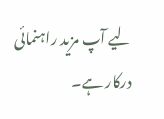لیے آپ مزید راہنمائی درکار ہے۔